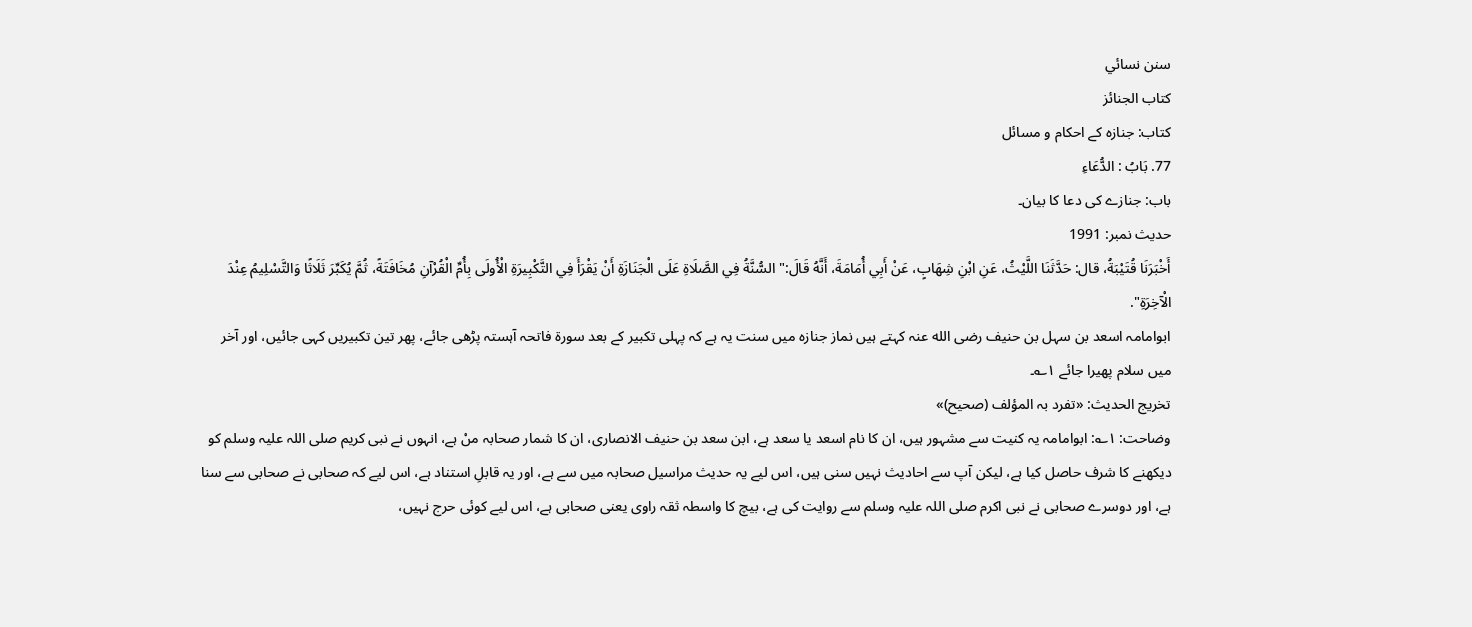سنن نسائي
كتاب الجنائز
کتاب: جنازہ کے احکام و مسائل
77. بَابُ : الدُّعَاءِ
باب: جنازے کی دعا کا بیان۔
حدیث نمبر: 1991
أَخْبَرَنَا قُتَيْبَةُ، قال: حَدَّثَنَا اللَّيْثُ، عَنِ ابْنِ شِهَابٍ، عَنْ أَبِي أُمَامَةَ، أَنَّهُ قَالَ:" السُّنَّةُ فِي الصَّلَاةِ عَلَى الْجَنَازَةِ أَنْ يَقْرَأَ فِي التَّكْبِيرَةِ الْأُولَى بِأُمِّ الْقُرْآنِ مُخَافَتَةً، ثُمَّ يُكَبِّرَ ثَلَاثًا وَالتَّسْلِيمُ عِنْدَ الْآخِرَةِ".
ابوامامہ اسعد بن سہل بن حنیف رضی الله عنہ کہتے ہیں نماز جنازہ میں سنت یہ ہے کہ پہلی تکبیر کے بعد سورۃ فاتحہ آہستہ پڑھی جائے، پھر تین تکبیریں کہی جائیں، اور آخر میں سلام پھیرا جائے ۱؎۔
تخریج الحدیث: «تفرد بہ المؤلف (صحیح)»
وضاحت: ۱؎: ابوامامہ یہ کنیت سے مشہور ہیں، ان کا نام اسعد یا سعد ہے، ابن سعد بن حنیف الانصاری، ان کا شمار صحابہ مںْ ہے، انہوں نے نبی کریم صلی اللہ علیہ وسلم کو دیکھنے کا شرف حاصل کیا ہے، لیکن آپ سے احادیث نہیں سنی ہیں، اس لیے یہ حدیث مراسیل صحابہ میں سے ہے، اور یہ قابلِ استناد ہے، اس لیے کہ صحابی نے صحابی سے سنا ہے، اور دوسرے صحابی نے نبی اکرم صلی اللہ علیہ وسلم سے روایت کی ہے، بیچ کا واسطہ ثقہ راوی یعنی صحابی ہے، اس لیے کوئی حرج نہیں،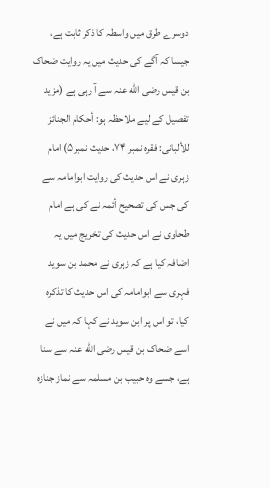دوسرے طرق میں واسطہ کا ذکر ثابت ہے، جیسا کہ آگے کی حدیث میں یہ روایت ضحاک بن قیس رضی الله عنہ سے آ رہی ہے (مزید تفصیل کے لیے ملاحظہ ہو: أحکام الجنائز للألبانی: فقرہ نمبر ۷۴، حدیث نمبر۵) امام زہری نے اس حدیث کی روایت ابوامامہ سے کی جس کی تصحیح أئمہ نے کی ہے امام طحاوی نے اس حدیث کی تخریج میں یہ اضافہ کیا ہے کہ زہری نے محمد بن سوید فہری سے ابوامامہ کی اس حدیث کا تذکرہ کیا، تو اس پر ابن سوید نے کہا کہ میں نے اسے ضحاک بن قیس رضی الله عنہ سے سنا ہے، جسے وہ حبیب بن مسلمہ سے نماز جنازہ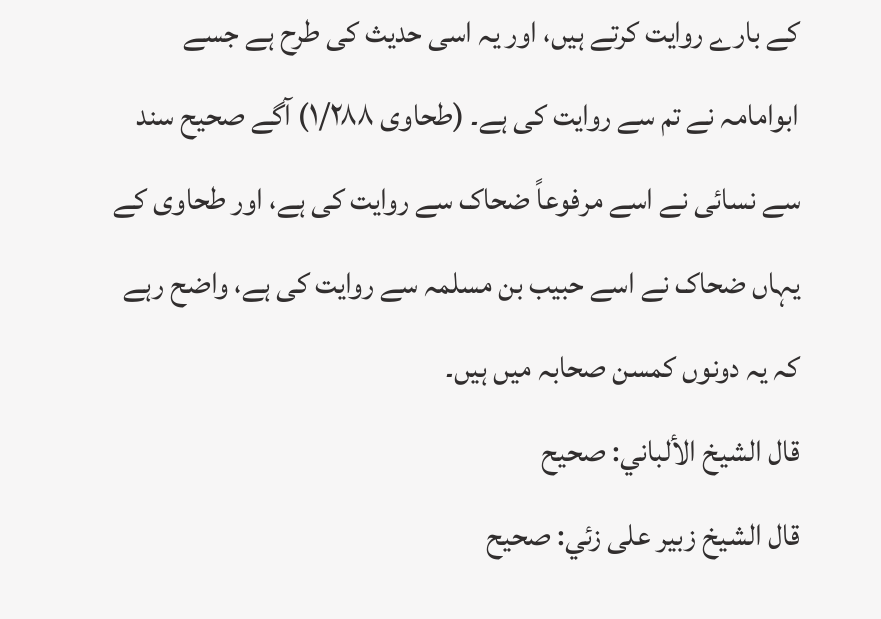کے بارے روایت کرتے ہیں، اور یہ اسی حدیث کی طرح ہے جسے ابوامامہ نے تم سے روایت کی ہے۔ (طحاوی ۱/۲۸۸) آگے صحیح سند سے نسائی نے اسے مرفوعاً ضحاک سے روایت کی ہے، اور طحاوی کے یہاں ضحاک نے اسے حبیب بن مسلمہ سے روایت کی ہے، واضح رہے کہ یہ دونوں کمسن صحابہ میں ہیں۔
قال الشيخ الألباني: صحيح
قال الشيخ زبير على زئي: صحيح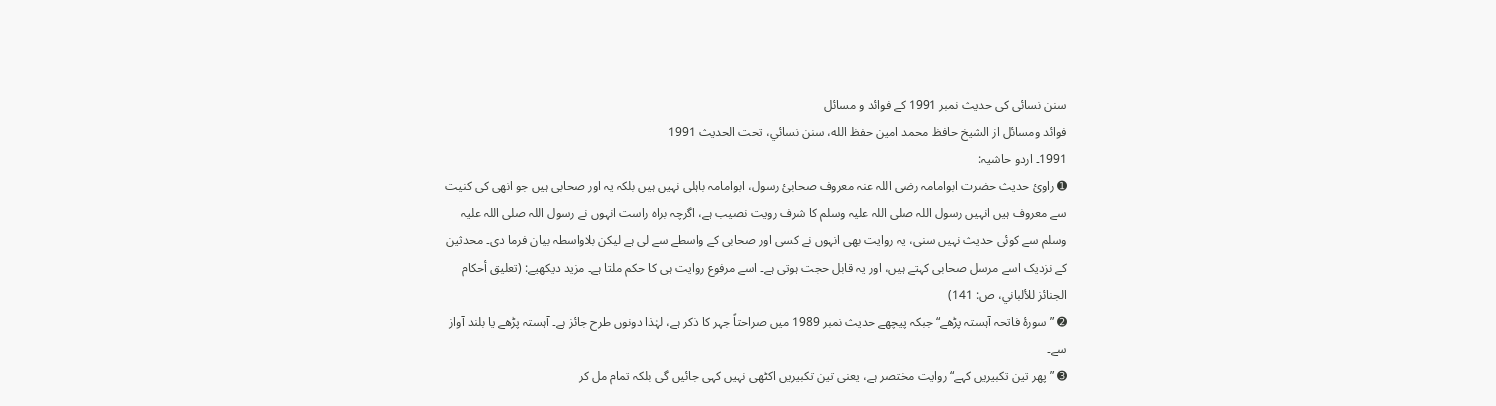سنن نسائی کی حدیث نمبر 1991 کے فوائد و مسائل
فوائد ومسائل از الشيخ حافظ محمد امين حفظ الله، سنن نسائي، تحت الحديث 1991
1991۔ اردو حاشیہ:
➊ راویٔ حدیث حضرت ابوامامہ رضی اللہ عنہ معروف صحابیٔ رسول، ابوامامہ باہلی نہیں ہیں بلکہ یہ اور صحابی ہیں جو انھی کی کنیت سے معروف ہیں انہیں رسول اللہ صلی اللہ علیہ وسلم کا شرف رویت نصیب ہے، اگرچہ براہ راست انہوں نے رسول اللہ صلی اللہ علیہ وسلم سے کوئی حدیث نہیں سنی، یہ روایت بھی انہوں نے کسی اور صحابی کے واسطے سے لی ہے لیکن بلاواسطہ بیان فرما دی۔ محدثین کے نزدیک اسے مرسل صحابی کہتے ہیں، اور یہ قابل حجت ہوتی ہے۔ اسے مرفوع روایت ہی کا حکم ملتا ہے۔ مزید دیکھیے: (تعلیق أحکام الجنائز للألباني، ص: 141)
➋ ”سورۂ فاتحہ آہستہ پڑھے“ جبکہ پیچھے حدیث نمبر 1989 میں صراحتاً جہر کا ذکر ہے، لہٰذا دونوں طرح جائز ہے۔ آہستہ پڑھے یا بلند آواز سے۔
➌ ”پھر تین تکبیریں کہے“ روایت مختصر ہے، یعنی تین تکبیریں اکٹھی نہیں کہی جائیں گی بلکہ تمام مل کر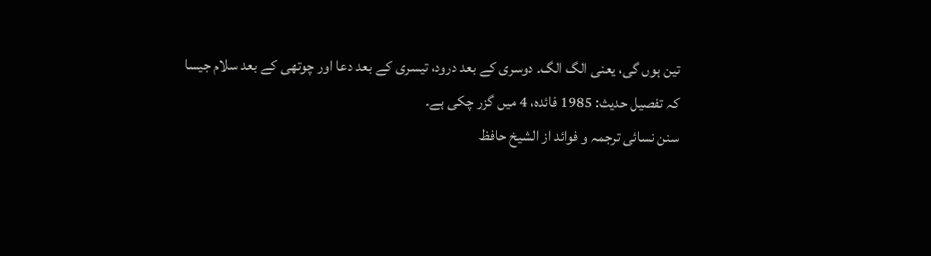تین ہوں گی، یعنی الگ الگ۔ دوسری کے بعد درود، تیسری کے بعد دعا اور چوتھی کے بعد سلام جیسا کہ تفصیل حدیث: 1985 فائدہ، 4 میں گزر چکی ہے۔
سنن نسائی ترجمہ و فوائد از الشیخ حافظ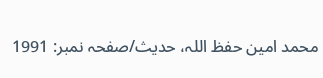محمد امین حفظ اللہ، حدیث/صفحہ نمبر: 1991